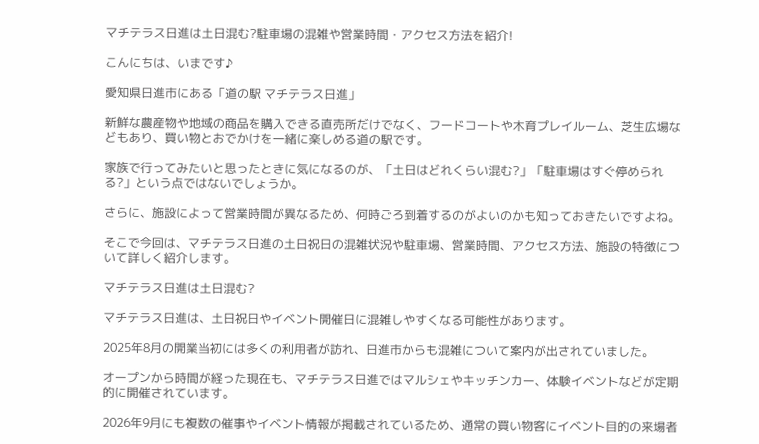マチテラス日進は土日混む?駐車場の混雑や営業時間・アクセス方法を紹介!

こんにちは、いまです♪

愛知県日進市にある「道の駅 マチテラス日進」

新鮮な農産物や地域の商品を購入できる直売所だけでなく、フードコートや木育プレイルーム、芝生広場などもあり、買い物とおでかけを一緒に楽しめる道の駅です。

家族で行ってみたいと思ったときに気になるのが、「土日はどれくらい混む?」「駐車場はすぐ停められる?」という点ではないでしょうか。

さらに、施設によって営業時間が異なるため、何時ごろ到着するのがよいのかも知っておきたいですよね。

そこで今回は、マチテラス日進の土日祝日の混雑状況や駐車場、営業時間、アクセス方法、施設の特徴について詳しく紹介します。

マチテラス日進は土日混む?

マチテラス日進は、土日祝日やイベント開催日に混雑しやすくなる可能性があります。

2025年8月の開業当初には多くの利用者が訪れ、日進市からも混雑について案内が出されていました。

オープンから時間が経った現在も、マチテラス日進ではマルシェやキッチンカー、体験イベントなどが定期的に開催されています。

2026年9月にも複数の催事やイベント情報が掲載されているため、通常の買い物客にイベント目的の来場者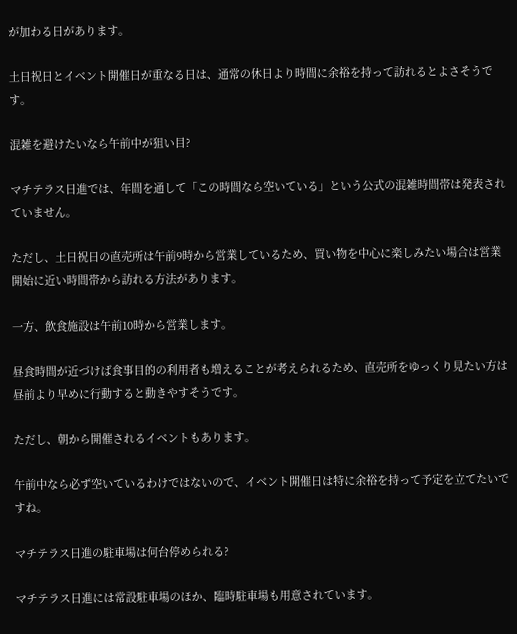が加わる日があります。

土日祝日とイベント開催日が重なる日は、通常の休日より時間に余裕を持って訪れるとよさそうです。

混雑を避けたいなら午前中が狙い目?

マチテラス日進では、年間を通して「この時間なら空いている」という公式の混雑時間帯は発表されていません。

ただし、土日祝日の直売所は午前9時から営業しているため、買い物を中心に楽しみたい場合は営業開始に近い時間帯から訪れる方法があります。

一方、飲食施設は午前10時から営業します。

昼食時間が近づけば食事目的の利用者も増えることが考えられるため、直売所をゆっくり見たい方は昼前より早めに行動すると動きやすそうです。

ただし、朝から開催されるイベントもあります。

午前中なら必ず空いているわけではないので、イベント開催日は特に余裕を持って予定を立てたいですね。

マチテラス日進の駐車場は何台停められる?

マチテラス日進には常設駐車場のほか、臨時駐車場も用意されています。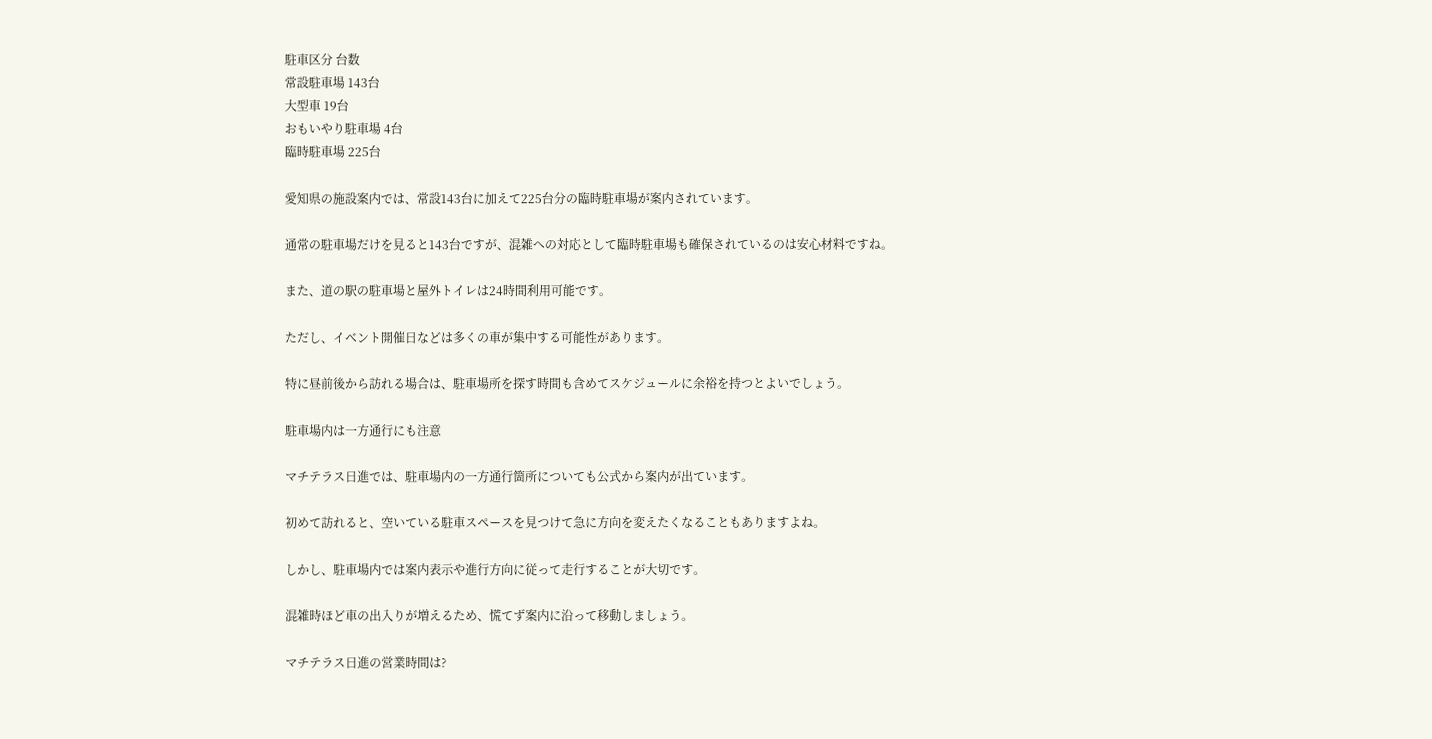駐車区分 台数
常設駐車場 143台
大型車 19台
おもいやり駐車場 4台
臨時駐車場 225台

愛知県の施設案内では、常設143台に加えて225台分の臨時駐車場が案内されています。

通常の駐車場だけを見ると143台ですが、混雑への対応として臨時駐車場も確保されているのは安心材料ですね。

また、道の駅の駐車場と屋外トイレは24時間利用可能です。

ただし、イベント開催日などは多くの車が集中する可能性があります。

特に昼前後から訪れる場合は、駐車場所を探す時間も含めてスケジュールに余裕を持つとよいでしょう。

駐車場内は一方通行にも注意

マチテラス日進では、駐車場内の一方通行箇所についても公式から案内が出ています。

初めて訪れると、空いている駐車スペースを見つけて急に方向を変えたくなることもありますよね。

しかし、駐車場内では案内表示や進行方向に従って走行することが大切です。

混雑時ほど車の出入りが増えるため、慌てず案内に沿って移動しましょう。

マチテラス日進の営業時間は?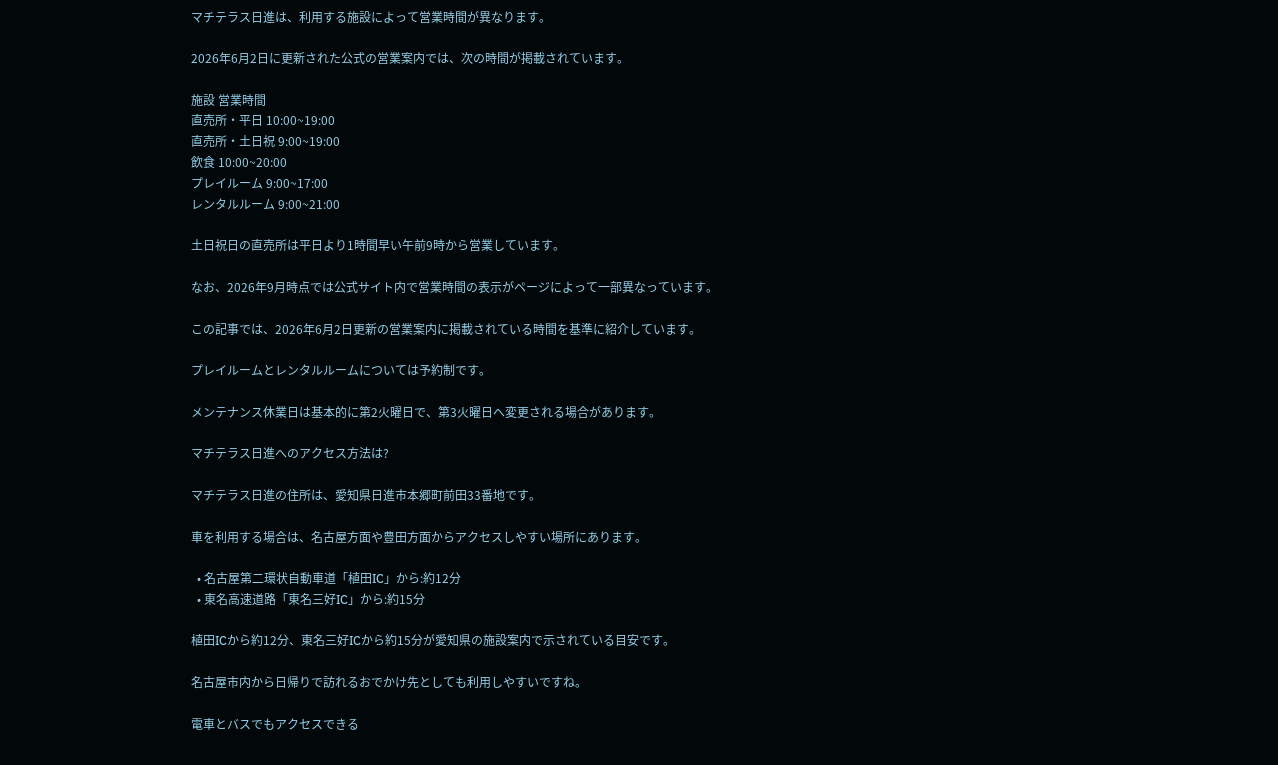マチテラス日進は、利用する施設によって営業時間が異なります。

2026年6月2日に更新された公式の営業案内では、次の時間が掲載されています。

施設 営業時間
直売所・平日 10:00~19:00
直売所・土日祝 9:00~19:00
飲食 10:00~20:00
プレイルーム 9:00~17:00
レンタルルーム 9:00~21:00

土日祝日の直売所は平日より1時間早い午前9時から営業しています。

なお、2026年9月時点では公式サイト内で営業時間の表示がページによって一部異なっています。

この記事では、2026年6月2日更新の営業案内に掲載されている時間を基準に紹介しています。

プレイルームとレンタルルームについては予約制です。

メンテナンス休業日は基本的に第2火曜日で、第3火曜日へ変更される場合があります。

マチテラス日進へのアクセス方法は?

マチテラス日進の住所は、愛知県日進市本郷町前田33番地です。

車を利用する場合は、名古屋方面や豊田方面からアクセスしやすい場所にあります。

  • 名古屋第二環状自動車道「植田IC」から:約12分
  • 東名高速道路「東名三好IC」から:約15分

植田ICから約12分、東名三好ICから約15分が愛知県の施設案内で示されている目安です。

名古屋市内から日帰りで訪れるおでかけ先としても利用しやすいですね。

電車とバスでもアクセスできる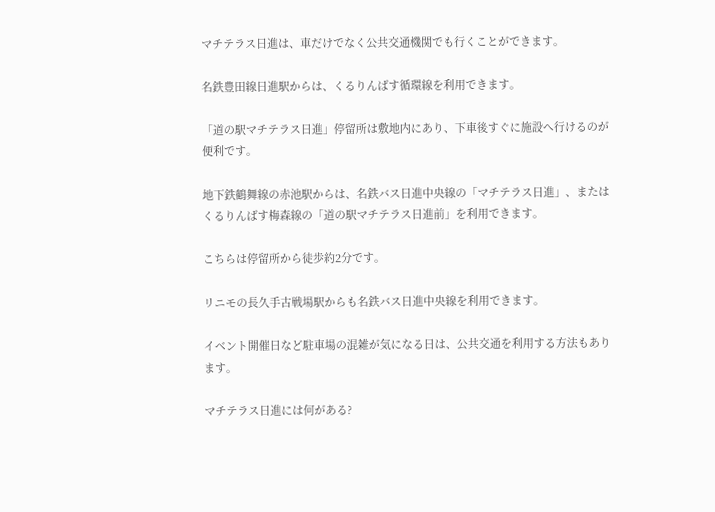マチテラス日進は、車だけでなく公共交通機関でも行くことができます。

名鉄豊田線日進駅からは、くるりんばす循環線を利用できます。

「道の駅マチテラス日進」停留所は敷地内にあり、下車後すぐに施設へ行けるのが便利です。

地下鉄鶴舞線の赤池駅からは、名鉄バス日進中央線の「マチテラス日進」、またはくるりんばす梅森線の「道の駅マチテラス日進前」を利用できます。

こちらは停留所から徒歩約2分です。

リニモの長久手古戦場駅からも名鉄バス日進中央線を利用できます。

イベント開催日など駐車場の混雑が気になる日は、公共交通を利用する方法もあります。

マチテラス日進には何がある?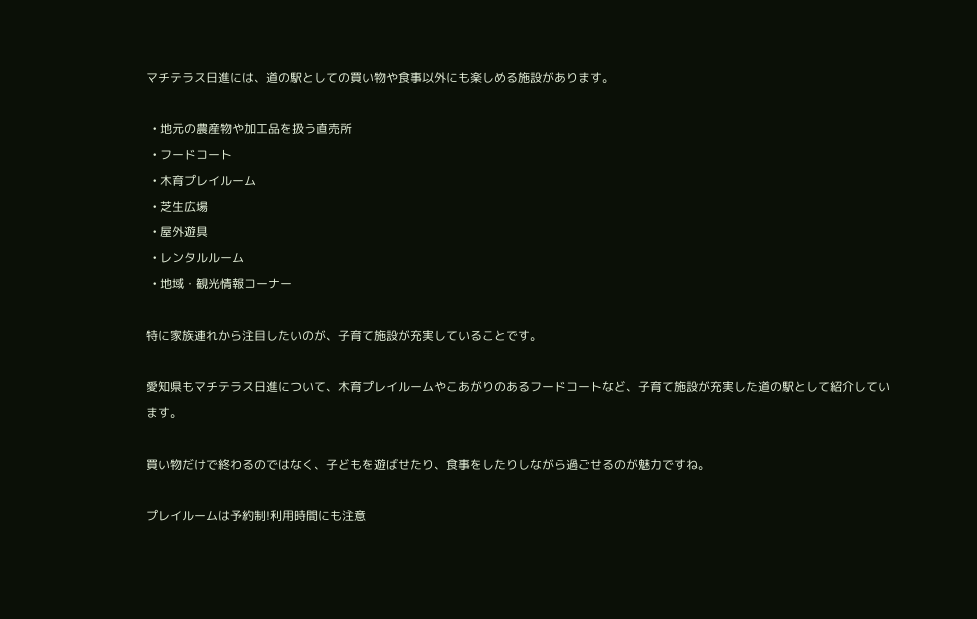マチテラス日進には、道の駅としての買い物や食事以外にも楽しめる施設があります。

  • 地元の農産物や加工品を扱う直売所
  • フードコート
  • 木育プレイルーム
  • 芝生広場
  • 屋外遊具
  • レンタルルーム
  • 地域・観光情報コーナー

特に家族連れから注目したいのが、子育て施設が充実していることです。

愛知県もマチテラス日進について、木育プレイルームやこあがりのあるフードコートなど、子育て施設が充実した道の駅として紹介しています。

買い物だけで終わるのではなく、子どもを遊ばせたり、食事をしたりしながら過ごせるのが魅力ですね。

プレイルームは予約制!利用時間にも注意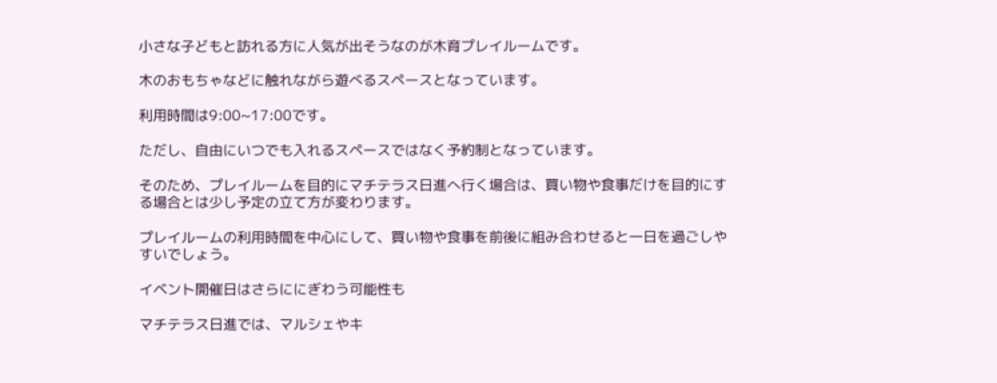小さな子どもと訪れる方に人気が出そうなのが木育プレイルームです。

木のおもちゃなどに触れながら遊べるスペースとなっています。

利用時間は9:00~17:00です。

ただし、自由にいつでも入れるスペースではなく予約制となっています。

そのため、プレイルームを目的にマチテラス日進へ行く場合は、買い物や食事だけを目的にする場合とは少し予定の立て方が変わります。

プレイルームの利用時間を中心にして、買い物や食事を前後に組み合わせると一日を過ごしやすいでしょう。

イベント開催日はさらににぎわう可能性も

マチテラス日進では、マルシェやキ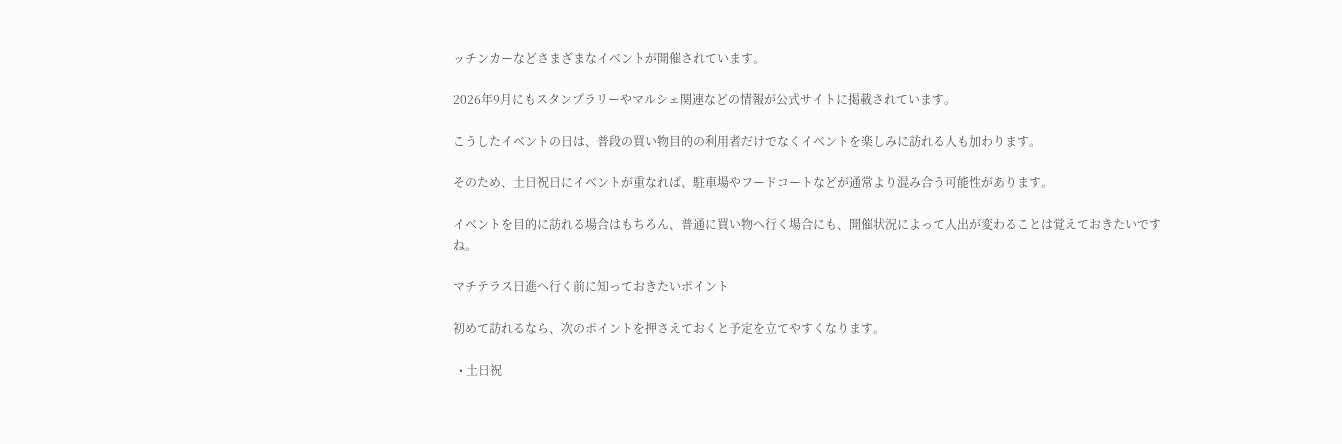ッチンカーなどさまざまなイベントが開催されています。

2026年9月にもスタンプラリーやマルシェ関連などの情報が公式サイトに掲載されています。

こうしたイベントの日は、普段の買い物目的の利用者だけでなくイベントを楽しみに訪れる人も加わります。

そのため、土日祝日にイベントが重なれば、駐車場やフードコートなどが通常より混み合う可能性があります。

イベントを目的に訪れる場合はもちろん、普通に買い物へ行く場合にも、開催状況によって人出が変わることは覚えておきたいですね。

マチテラス日進へ行く前に知っておきたいポイント

初めて訪れるなら、次のポイントを押さえておくと予定を立てやすくなります。

  • 土日祝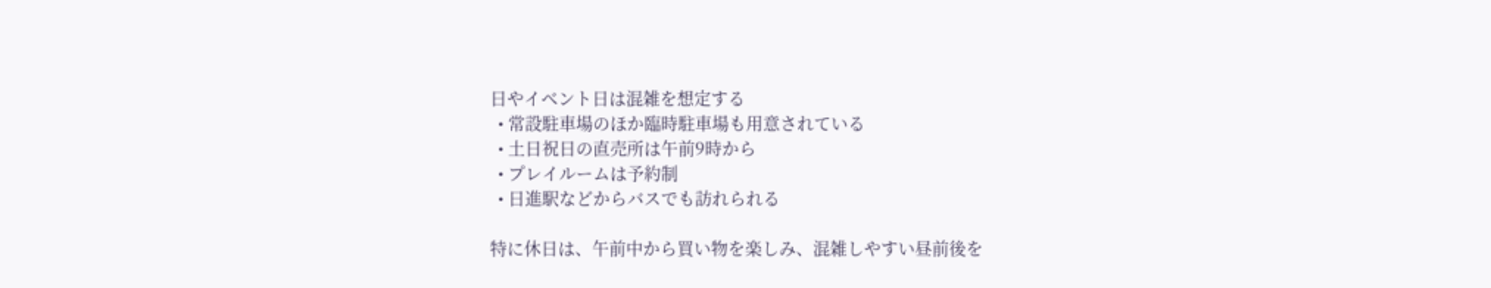日やイベント日は混雑を想定する
  • 常設駐車場のほか臨時駐車場も用意されている
  • 土日祝日の直売所は午前9時から
  • プレイルームは予約制
  • 日進駅などからバスでも訪れられる

特に休日は、午前中から買い物を楽しみ、混雑しやすい昼前後を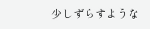少しずらすような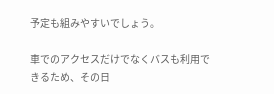予定も組みやすいでしょう。

車でのアクセスだけでなくバスも利用できるため、その日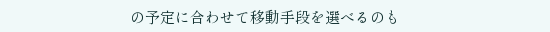の予定に合わせて移動手段を選べるのも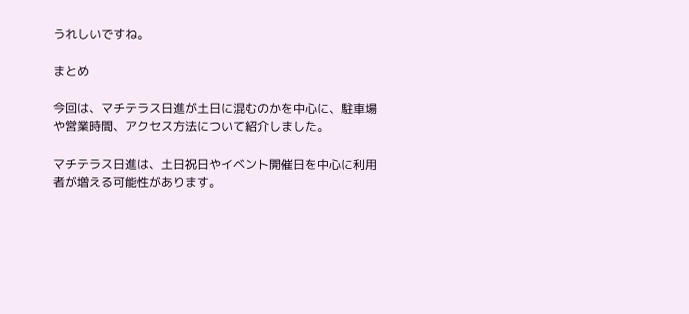うれしいですね。

まとめ

今回は、マチテラス日進が土日に混むのかを中心に、駐車場や営業時間、アクセス方法について紹介しました。

マチテラス日進は、土日祝日やイベント開催日を中心に利用者が増える可能性があります。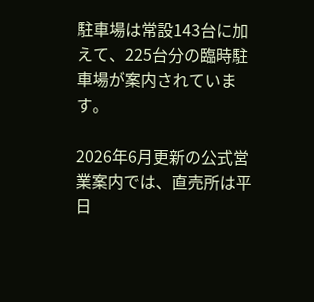駐車場は常設143台に加えて、225台分の臨時駐車場が案内されています。

2026年6月更新の公式営業案内では、直売所は平日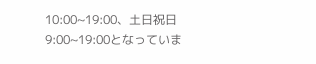10:00~19:00、土日祝日9:00~19:00となっていま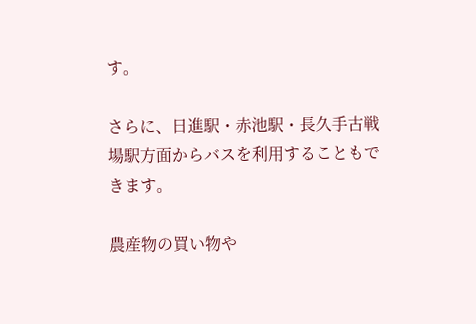す。

さらに、日進駅・赤池駅・長久手古戦場駅方面からバスを利用することもできます。

農産物の買い物や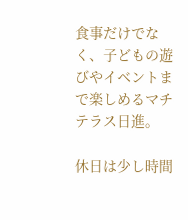食事だけでなく、子どもの遊びやイベントまで楽しめるマチテラス日進。

休日は少し時間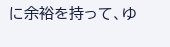に余裕を持って、ゆ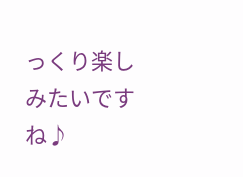っくり楽しみたいですね♪